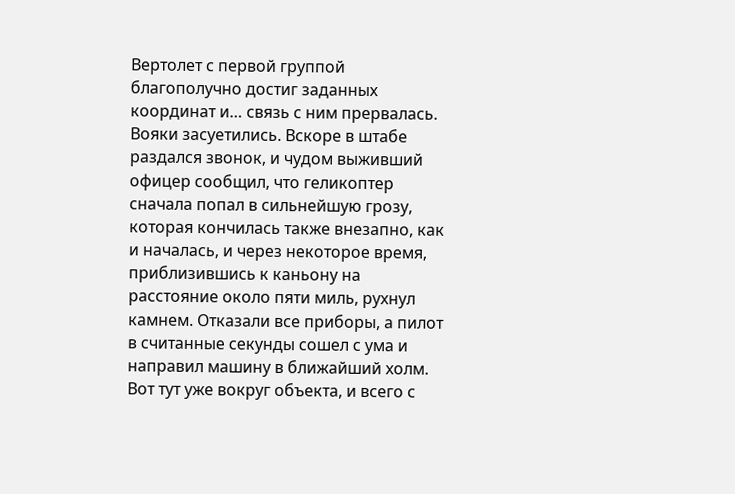Вертолет с первой группой благополучно достиг заданных координат и… связь с ним прервалась. Вояки засуетились. Вскоре в штабе раздался звонок, и чудом выживший офицер сообщил, что геликоптер сначала попал в сильнейшую грозу, которая кончилась также внезапно, как и началась, и через некоторое время, приблизившись к каньону на расстояние около пяти миль, рухнул камнем. Отказали все приборы, а пилот в считанные секунды сошел с ума и направил машину в ближайший холм.
Вот тут уже вокруг объекта, и всего с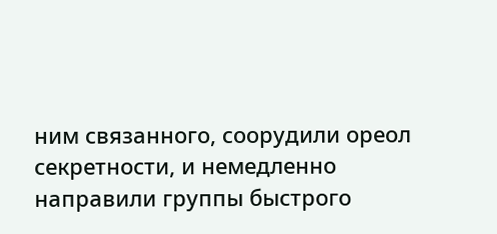ним связанного, соорудили ореол секретности, и немедленно направили группы быстрого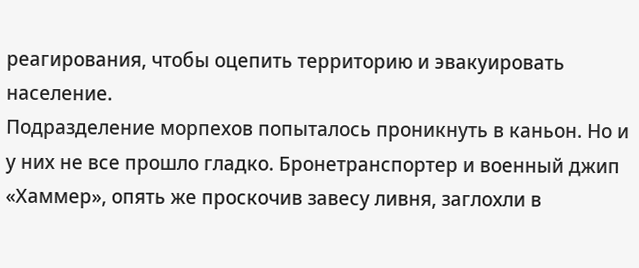реагирования, чтобы оцепить территорию и эвакуировать население.
Подразделение морпехов попыталось проникнуть в каньон. Но и у них не все прошло гладко. Бронетранспортер и военный джип «Хаммер», опять же проскочив завесу ливня, заглохли в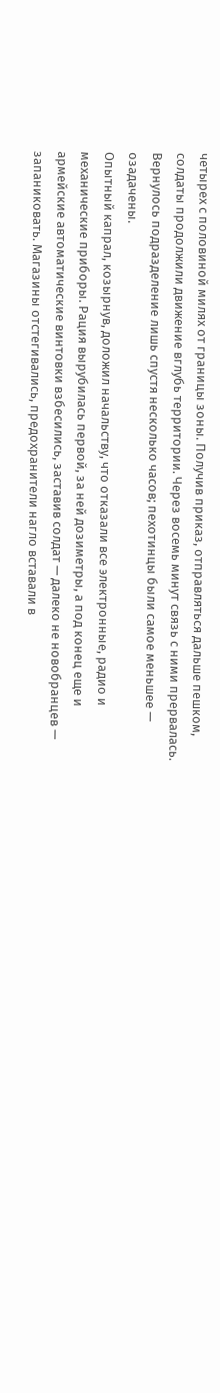четырех с половиной милях от границы зоны. Получив приказ, отправляться дальше пешком, солдаты продолжили движение вглубь территории. Через восемь минут связь с ними прервалась. Вернулось подразделение лишь спустя несколько часов; пехотинцы были самое меньшее — озадачены.
Опытный капрал, козырнув, доложил начальству, что отказали все электронные, радио и механические приборы. Рация вырубилась первой, за ней дозиметры, а под конец еще и армейские автоматические винтовки взбесились, заставив солдат — далеко не новобранцев — запаниковать. Магазины отстегивались, предохранители нагло вставали в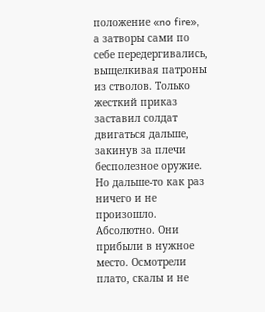положение «no fire», а затворы сами по себе передергивались, выщелкивая патроны из стволов. Только жесткий приказ заставил солдат двигаться дальше, закинув за плечи бесполезное оружие. Но дальше-то как раз ничего и не произошло. Абсолютно. Они прибыли в нужное место. Осмотрели плато, скалы и не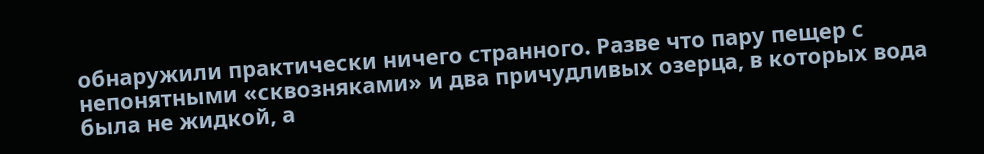обнаружили практически ничего странного. Разве что пару пещер с непонятными «сквозняками» и два причудливых озерца, в которых вода была не жидкой, а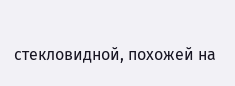стекловидной, похожей на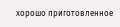хорошо приготовленное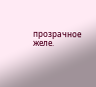прозрачное желе.